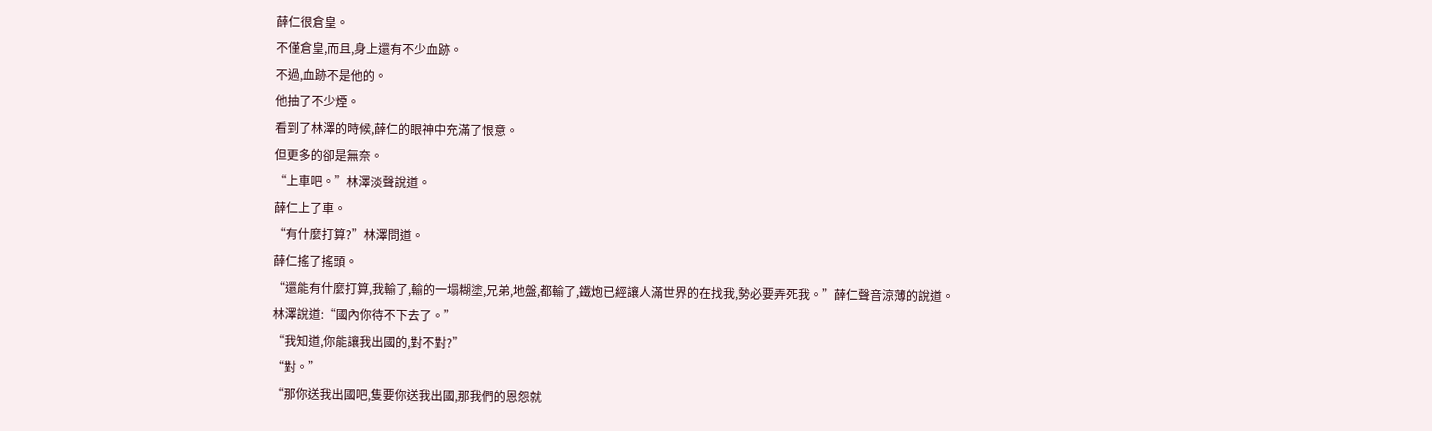薛仁很倉皇。
不僅倉皇,而且,身上還有不少血跡。
不過,血跡不是他的。
他抽了不少煙。
看到了林澤的時候,薛仁的眼神中充滿了恨意。
但更多的卻是無奈。
“上車吧。”林澤淡聲說道。
薛仁上了車。
“有什麼打算?”林澤問道。
薛仁搖了搖頭。
“還能有什麼打算,我輸了,輸的一塌糊塗,兄弟,地盤,都輸了,鐵炮已經讓人滿世界的在找我,勢必要弄死我。”薛仁聲音涼薄的說道。
林澤說道:“國內你待不下去了。”
“我知道,你能讓我出國的,對不對?”
“對。”
“那你送我出國吧,隻要你送我出國,那我們的恩怨就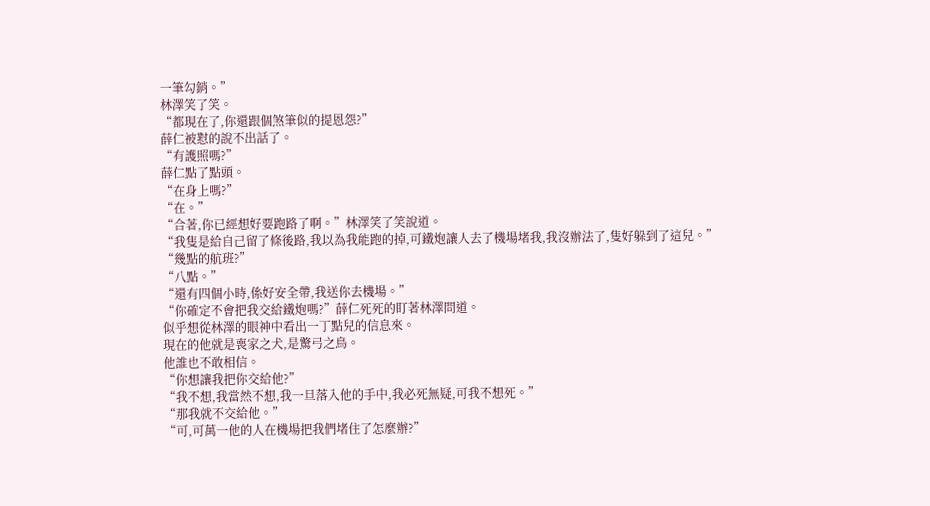一筆勾銷。”
林澤笑了笑。
“都現在了,你還跟個煞筆似的提恩怨?”
薛仁被懟的說不出話了。
“有護照嗎?”
薛仁點了點頭。
“在身上嗎?”
“在。”
“合著,你已經想好要跑路了啊。”林澤笑了笑說道。
“我隻是給自己留了條後路,我以為我能跑的掉,可鐵炮讓人去了機場堵我,我沒辦法了,隻好躲到了這兒。”
“幾點的航班?”
“八點。”
“還有四個小時,係好安全帶,我送你去機場。”
“你確定不會把我交給鐵炮嗎?”薛仁死死的盯著林澤問道。
似乎想從林澤的眼神中看出一丁點兒的信息來。
現在的他就是喪家之犬,是驚弓之鳥。
他誰也不敢相信。
“你想讓我把你交給他?”
“我不想,我當然不想,我一旦落入他的手中,我必死無疑,可我不想死。”
“那我就不交給他。”
“可,可萬一他的人在機場把我們堵住了怎麼辦?”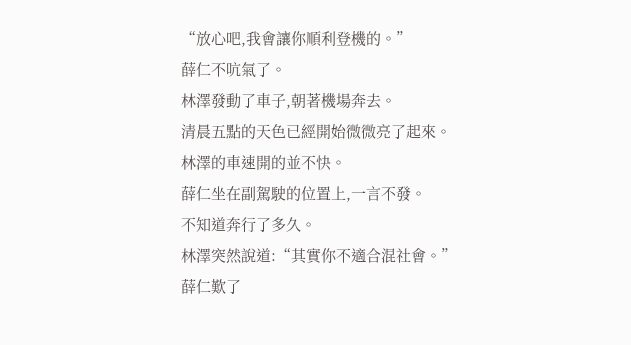“放心吧,我會讓你順利登機的。”
薛仁不吭氣了。
林澤發動了車子,朝著機場奔去。
清晨五點的天色已經開始微微亮了起來。
林澤的車速開的並不快。
薛仁坐在副駕駛的位置上,一言不發。
不知道奔行了多久。
林澤突然說道:“其實你不適合混社會。”
薛仁歎了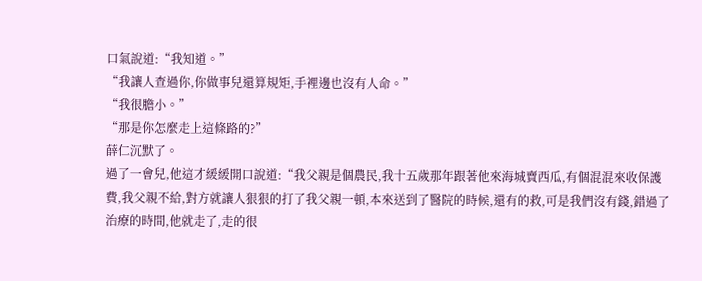口氣說道:“我知道。”
“我讓人查過你,你做事兒還算規矩,手裡邊也沒有人命。”
“我很膽小。”
“那是你怎麼走上這條路的?”
薛仁沉默了。
過了一會兒,他這才緩緩開口說道:“我父親是個農民,我十五歲那年跟著他來海城賣西瓜,有個混混來收保護費,我父親不給,對方就讓人狠狠的打了我父親一頓,本來送到了醫院的時候,還有的救,可是我們沒有錢,錯過了治療的時間,他就走了,走的很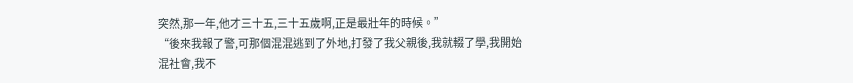突然,那一年,他才三十五,三十五歲啊,正是最壯年的時候。”
“後來我報了警,可那個混混逃到了外地,打發了我父親後,我就輟了學,我開始混社會,我不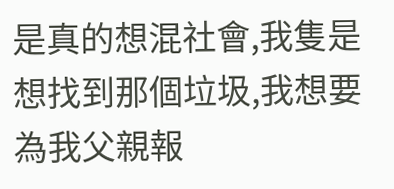是真的想混社會,我隻是想找到那個垃圾,我想要為我父親報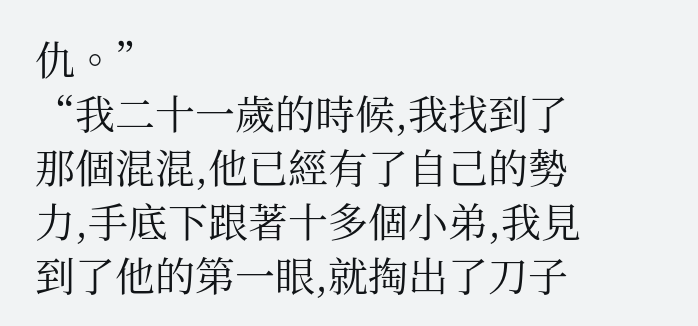仇。”
“我二十一歲的時候,我找到了那個混混,他已經有了自己的勢力,手底下跟著十多個小弟,我見到了他的第一眼,就掏出了刀子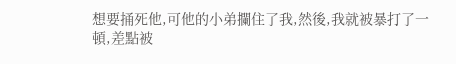想要捅死他,可他的小弟攔住了我,然後,我就被暴打了一頓,差點被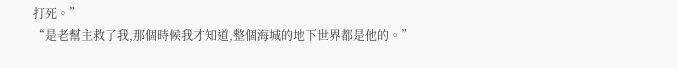打死。”
“是老幫主救了我,那個時候我才知道,整個海城的地下世界都是他的。”